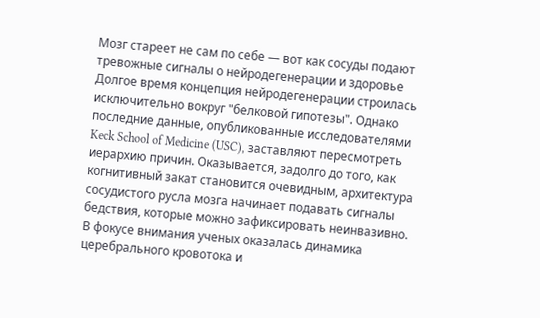Мозг стареет не сам по себе — вот как сосуды подают тревожные сигналы о нейродегенерации и здоровье
Долгое время концепция нейродегенерации строилась исключительно вокруг "белковой гипотезы". Однако последние данные, опубликованные исследователями Keck School of Medicine (USC), заставляют пересмотреть иерархию причин. Оказывается, задолго до того, как когнитивный закат становится очевидным, архитектура сосудистого русла мозга начинает подавать сигналы бедствия, которые можно зафиксировать неинвазивно.
В фокусе внимания ученых оказалась динамика церебрального кровотока и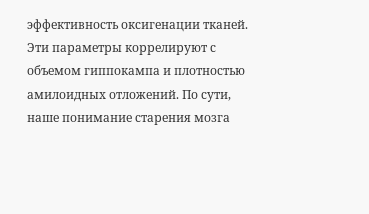эффективность оксигенации тканей. Эти параметры коррелируют с объемом гиппокампа и плотностью амилоидных отложений. По сути, наше понимание старения мозга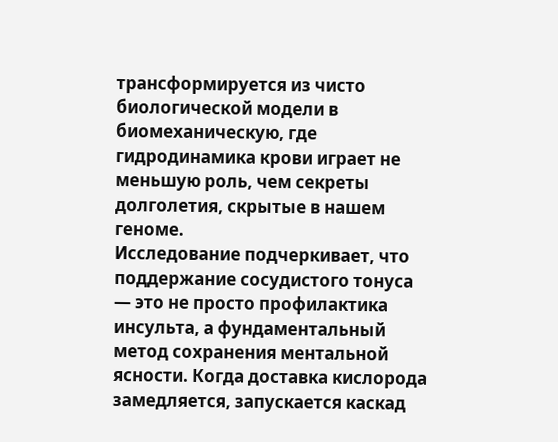трансформируется из чисто биологической модели в биомеханическую, где гидродинамика крови играет не меньшую роль, чем секреты долголетия, скрытые в нашем геноме.
Исследование подчеркивает, что поддержание сосудистого тонуса — это не просто профилактика инсульта, а фундаментальный метод сохранения ментальной ясности. Когда доставка кислорода замедляется, запускается каскад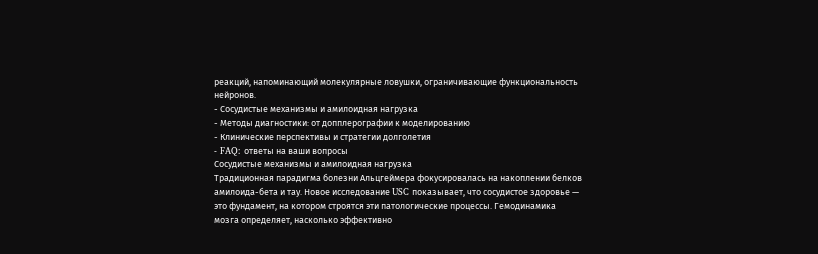реакций, напоминающий молекулярные ловушки, ограничивающие функциональность нейронов.
- Сосудистые механизмы и амилоидная нагрузка
- Методы диагностики: от допплерографии к моделированию
- Клинические перспективы и стратегии долголетия
- FAQ: ответы на ваши вопросы
Сосудистые механизмы и амилоидная нагрузка
Традиционная парадигма болезни Альцгеймера фокусировалась на накоплении белков амилоида-бета и тау. Новое исследование USC показывает, что сосудистое здоровье — это фундамент, на котором строятся эти патологические процессы. Гемодинамика мозга определяет, насколько эффективно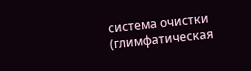система очистки (глимфатическая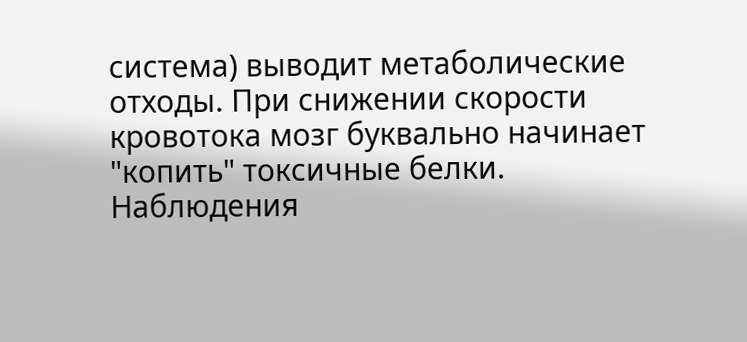система) выводит метаболические отходы. При снижении скорости кровотока мозг буквально начинает "копить" токсичные белки.
Наблюдения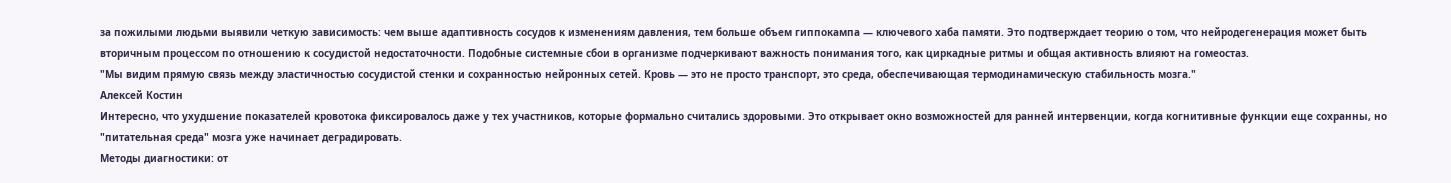за пожилыми людьми выявили четкую зависимость: чем выше адаптивность сосудов к изменениям давления, тем больше объем гиппокампа — ключевого хаба памяти. Это подтверждает теорию о том, что нейродегенерация может быть вторичным процессом по отношению к сосудистой недостаточности. Подобные системные сбои в организме подчеркивают важность понимания того, как циркадные ритмы и общая активность влияют на гомеостаз.
"Мы видим прямую связь между эластичностью сосудистой стенки и сохранностью нейронных сетей. Кровь — это не просто транспорт, это среда, обеспечивающая термодинамическую стабильность мозга."
Алексей Костин
Интересно, что ухудшение показателей кровотока фиксировалось даже у тех участников, которые формально считались здоровыми. Это открывает окно возможностей для ранней интервенции, когда когнитивные функции еще сохранны, но "питательная среда" мозга уже начинает деградировать.
Методы диагностики: от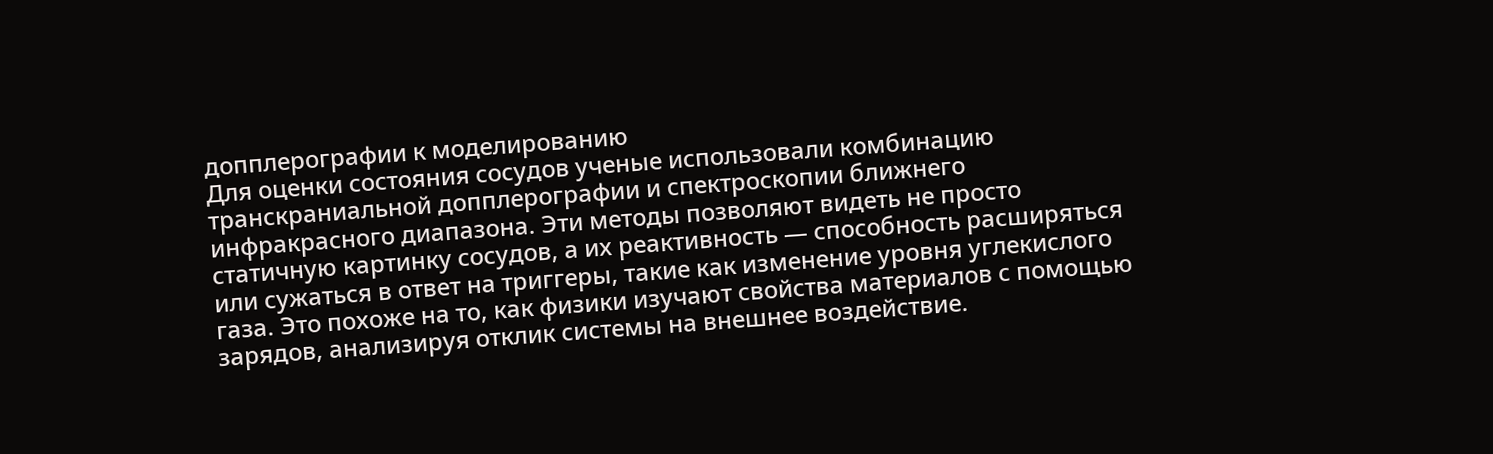допплерографии к моделированию
Для оценки состояния сосудов ученые использовали комбинацию транскраниальной допплерографии и спектроскопии ближнего инфракрасного диапазона. Эти методы позволяют видеть не просто статичную картинку сосудов, а их реактивность — способность расширяться или сужаться в ответ на триггеры, такие как изменение уровня углекислого газа. Это похоже на то, как физики изучают свойства материалов с помощью зарядов, анализируя отклик системы на внешнее воздействие.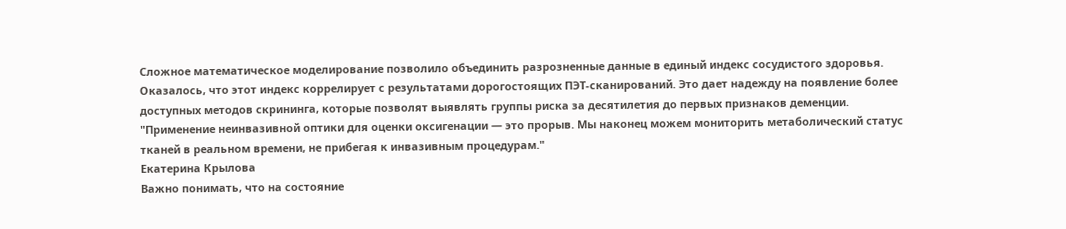Сложное математическое моделирование позволило объединить разрозненные данные в единый индекс сосудистого здоровья. Оказалось, что этот индекс коррелирует с результатами дорогостоящих ПЭТ-сканирований. Это дает надежду на появление более доступных методов скрининга, которые позволят выявлять группы риска за десятилетия до первых признаков деменции.
"Применение неинвазивной оптики для оценки оксигенации — это прорыв. Мы наконец можем мониторить метаболический статус тканей в реальном времени, не прибегая к инвазивным процедурам."
Екатерина Крылова
Важно понимать, что на состояние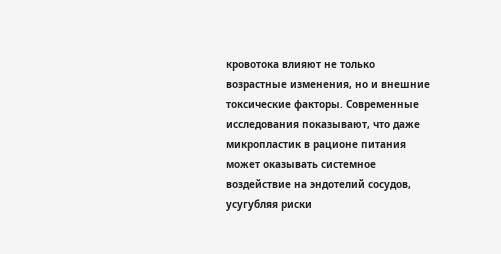кровотока влияют не только возрастные изменения, но и внешние токсические факторы. Современные исследования показывают, что даже микропластик в рационе питания может оказывать системное воздействие на эндотелий сосудов, усугубляя риски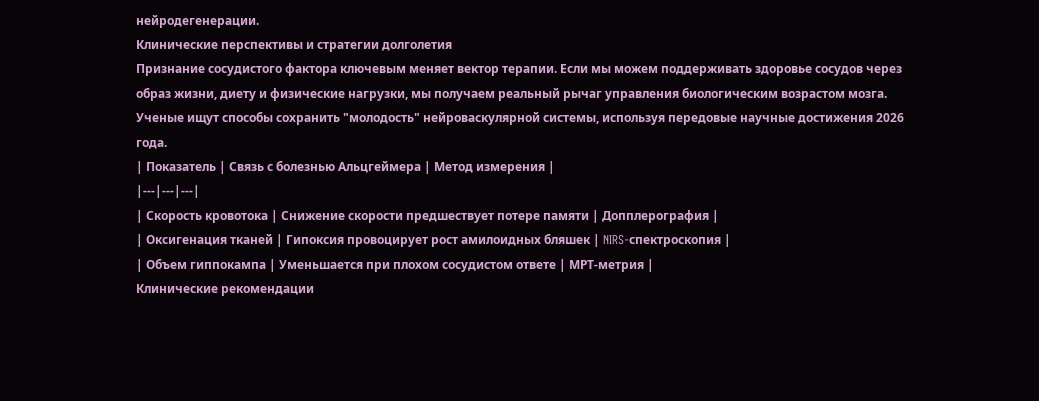нейродегенерации.
Клинические перспективы и стратегии долголетия
Признание сосудистого фактора ключевым меняет вектор терапии. Если мы можем поддерживать здоровье сосудов через образ жизни, диету и физические нагрузки, мы получаем реальный рычаг управления биологическим возрастом мозга. Ученые ищут способы сохранить "молодость" нейроваскулярной системы, используя передовые научные достижения 2026 года.
| Показатель | Связь с болезнью Альцгеймера | Метод измерения |
|---|---|---|
| Скорость кровотока | Снижение скорости предшествует потере памяти | Допплерография |
| Оксигенация тканей | Гипоксия провоцирует рост амилоидных бляшек | NIRS-спектроскопия |
| Объем гиппокампа | Уменьшается при плохом сосудистом ответе | МРТ-метрия |
Клинические рекомендации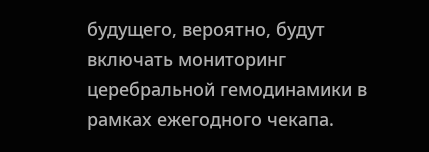будущего, вероятно, будут включать мониторинг церебральной гемодинамики в рамках ежегодного чекапа.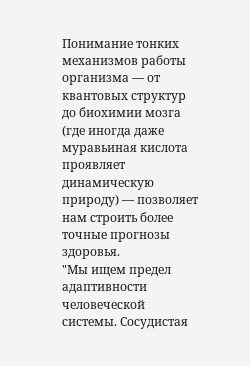Понимание тонких механизмов работы организма — от квантовых структур до биохимии мозга (где иногда даже муравьиная кислота проявляет динамическую природу) — позволяет нам строить более точные прогнозы здоровья.
"Мы ищем предел адаптивности человеческой системы. Сосудистая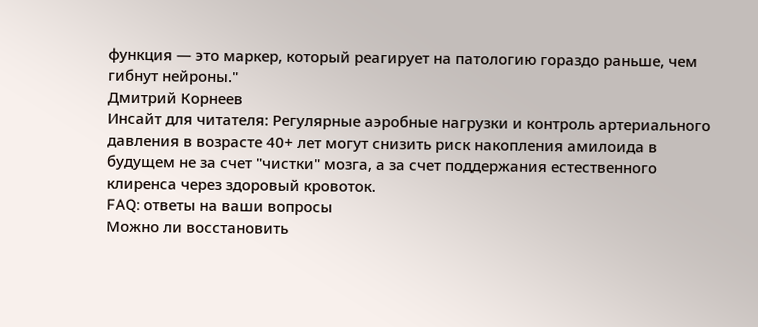функция — это маркер, который реагирует на патологию гораздо раньше, чем гибнут нейроны."
Дмитрий Корнеев
Инсайт для читателя: Регулярные аэробные нагрузки и контроль артериального давления в возрасте 40+ лет могут снизить риск накопления амилоида в будущем не за счет "чистки" мозга, а за счет поддержания естественного клиренса через здоровый кровоток.
FAQ: ответы на ваши вопросы
Можно ли восстановить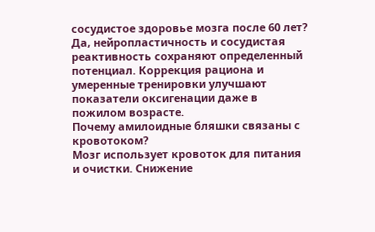сосудистое здоровье мозга после 60 лет?
Да, нейропластичность и сосудистая реактивность сохраняют определенный потенциал. Коррекция рациона и умеренные тренировки улучшают показатели оксигенации даже в пожилом возрасте.
Почему амилоидные бляшки связаны с кровотоком?
Мозг использует кровоток для питания и очистки. Снижение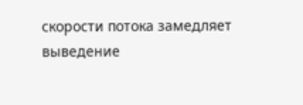скорости потока замедляет выведение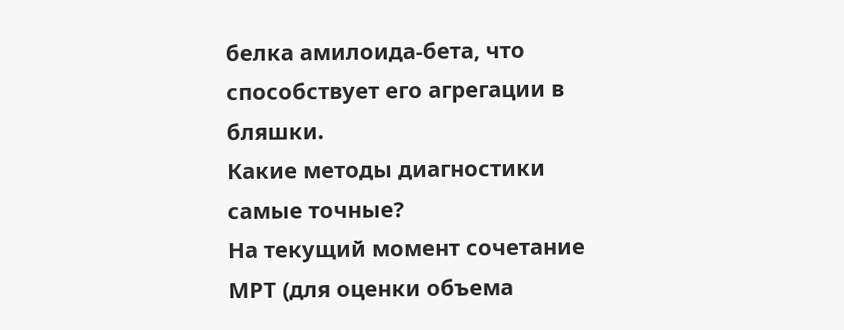белка амилоида-бета, что способствует его агрегации в бляшки.
Какие методы диагностики самые точные?
На текущий момент сочетание МРТ (для оценки объема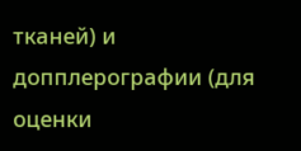тканей) и допплерографии (для оценки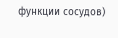функции сосудов)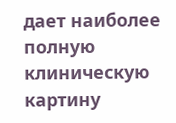дает наиболее полную клиническую картину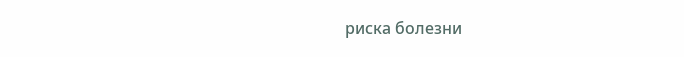риска болезни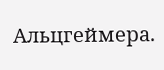Альцгеймера.